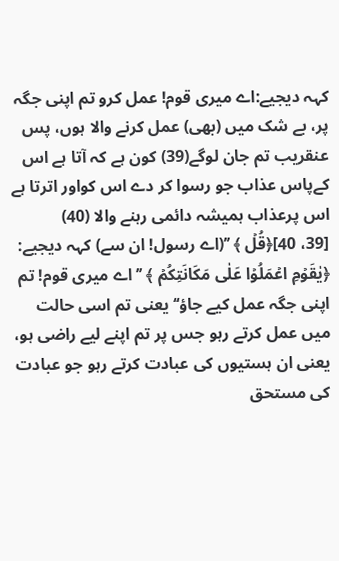کہہ دیجیے:اے میری قوم! عمل کرو تم اپنی جگہ پر، بے شک میں (بھی) عمل کرنے والا ہوں، پس عنقریب تم جان لوگے(39) کون ہے کہ آتا ہے اس کےپاس عذاب جو رسوا کر دے اس کواور اترتا ہے اس پرعذاب ہمیشہ دائمی رہنے والا (40)
[39، 40]﴿قُلۡ ﴾ ’’(اے رسول! ان سے) کہہ دیجیے: ﴿يٰقَوۡمِ اعۡمَلُوۡا عَلٰى مَكَانَتِكُمۡ ﴾ ’’اے میری قوم! تم اپنی جگہ عمل کیے جاؤ‘‘ یعنی تم اسی حالت میں عمل کرتے رہو جس پر تم اپنے لیے راضی ہو، یعنی ان ہستیوں کی عبادت کرتے رہو جو عبادت کی مستحق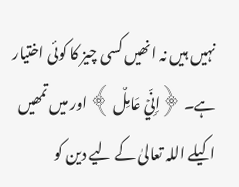نہیں ہیں نہ انھیں کسی چیز کا کوئی اختیار ہے۔ ﴿اِنِّيۡ عَامِلٌ ﴾ اور میں تمھیں اکیلے اللہ تعالیٰ کے لیے دین کو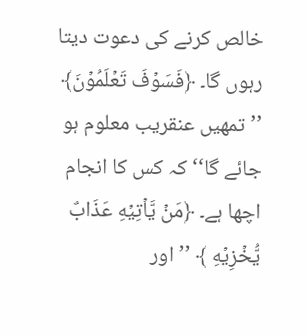خالص کرنے کی دعوت دیتا رہوں گا۔ ﴿فَسَوۡفَ تَعۡلَمُوۡنَ﴾ ’’تمھیں عنقریب معلوم ہو جائے گا‘‘ کہ کس کا انجام اچھا ہے۔ ﴿مَنۡ يَّاۡتِيۡهِ عَذَابٌ يُّخۡزِيۡهِ ﴾ ’’اور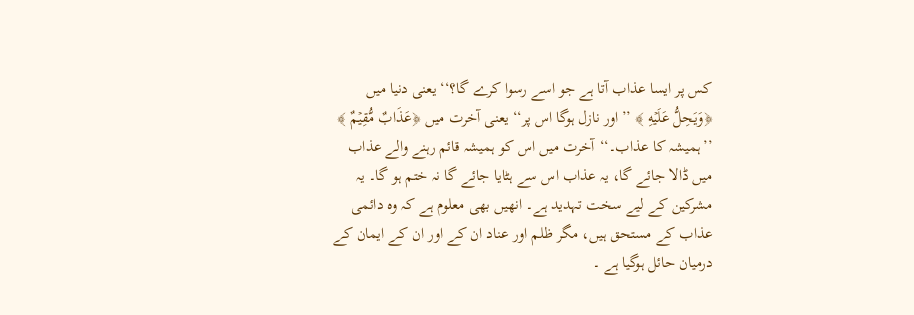کس پر ایسا عذاب آتا ہے جو اسے رسوا کرے گا؟‘‘ یعنی دنیا میں ﴿وَيَحِلُّ عَلَيۡهِ ﴾ ’’اور نازل ہوگا اس پر‘‘ یعنی آخرت میں ﴿عَذَابٌ مُّقِيۡمٌ ﴾ ’’ہمیشہ کا عذاب۔‘‘آخرت میں اس کو ہمیشہ قائم رہنے والے عذاب میں ڈالا جائے گا، یہ عذاب اس سے ہٹایا جائے گا نہ ختم ہو گا۔ یہ مشرکین کے لیے سخت تہدید ہے۔ انھیں بھی معلوم ہے کہ وہ دائمی عذاب کے مستحق ہیں، مگر ظلم اور عناد ان کے اور ان کے ایمان کے درمیان حائل ہوگیا ہے ۔